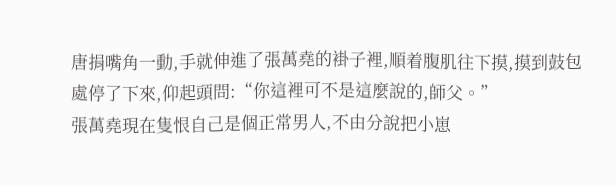唐捐嘴角一動,手就伸進了張萬堯的褂子裡,順着腹肌往下摸,摸到鼓包處停了下來,仰起頭問:“你這裡可不是這麼說的,師父。”
張萬堯現在隻恨自己是個正常男人,不由分說把小崽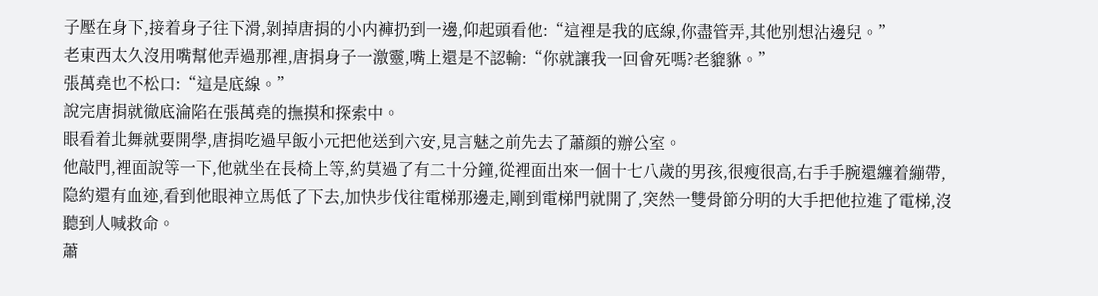子壓在身下,接着身子往下滑,剝掉唐捐的小内褲扔到一邊,仰起頭看他:“這裡是我的底線,你盡管弄,其他别想沾邊兒。”
老東西太久沒用嘴幫他弄過那裡,唐捐身子一激靈,嘴上還是不認輸:“你就讓我一回會死嗎?老貔貅。”
張萬堯也不松口:“這是底線。”
說完唐捐就徹底淪陷在張萬堯的撫摸和探索中。
眼看着北舞就要開學,唐捐吃過早飯小元把他送到六安,見言魅之前先去了蕭顔的辦公室。
他敲門,裡面說等一下,他就坐在長椅上等,約莫過了有二十分鐘,從裡面出來一個十七八歲的男孩,很瘦很高,右手手腕還纏着繃帶,隐約還有血迹,看到他眼神立馬低了下去,加快步伐往電梯那邊走,剛到電梯門就開了,突然一雙骨節分明的大手把他拉進了電梯,沒聽到人喊救命。
蕭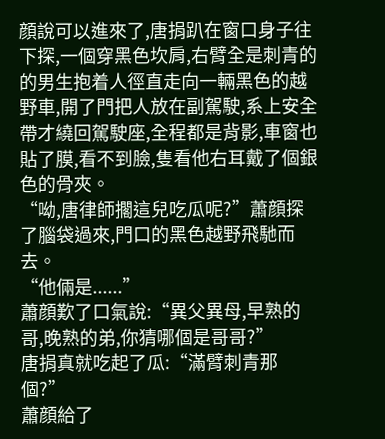顔說可以進來了,唐捐趴在窗口身子往下探,一個穿黑色坎肩,右臂全是刺青的的男生抱着人徑直走向一輛黑色的越野車,開了門把人放在副駕駛,系上安全帶才繞回駕駛座,全程都是背影,車窗也貼了膜,看不到臉,隻看他右耳戴了個銀色的骨夾。
“呦,唐律師擱這兒吃瓜呢?”蕭顔探了腦袋過來,門口的黑色越野飛馳而去。
“他倆是......”
蕭顔歎了口氣說:“異父異母,早熟的哥,晚熟的弟,你猜哪個是哥哥?”
唐捐真就吃起了瓜:“滿臂刺青那個?”
蕭顔給了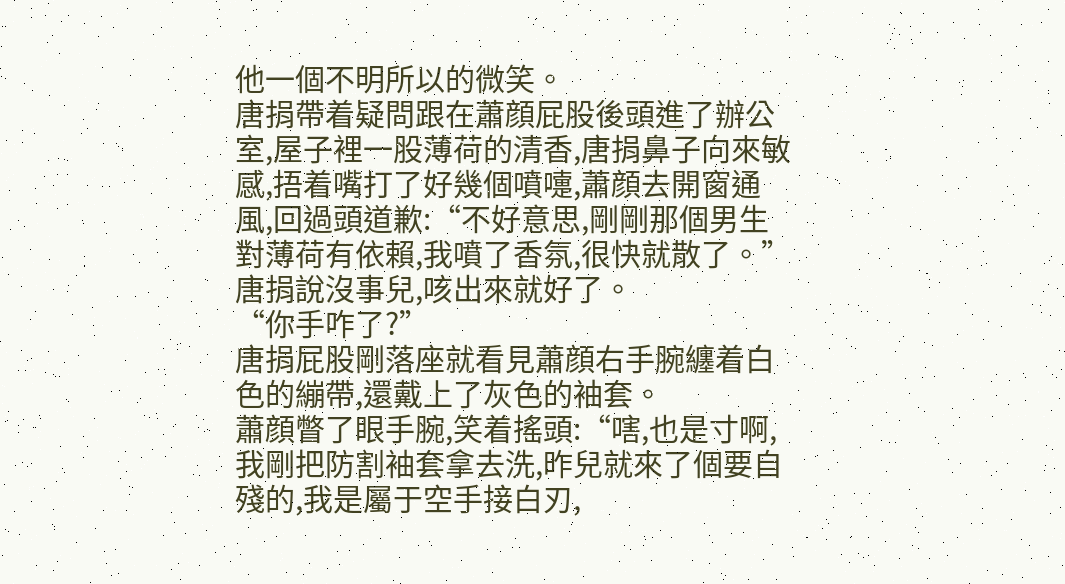他一個不明所以的微笑。
唐捐帶着疑問跟在蕭顔屁股後頭進了辦公室,屋子裡一股薄荷的清香,唐捐鼻子向來敏感,捂着嘴打了好幾個噴嚏,蕭顔去開窗通風,回過頭道歉:“不好意思,剛剛那個男生對薄荷有依賴,我噴了香氛,很快就散了。”
唐捐說沒事兒,咳出來就好了。
“你手咋了?”
唐捐屁股剛落座就看見蕭顔右手腕纏着白色的繃帶,還戴上了灰色的袖套。
蕭顔瞥了眼手腕,笑着搖頭:“嗐,也是寸啊,我剛把防割袖套拿去洗,昨兒就來了個要自殘的,我是屬于空手接白刃,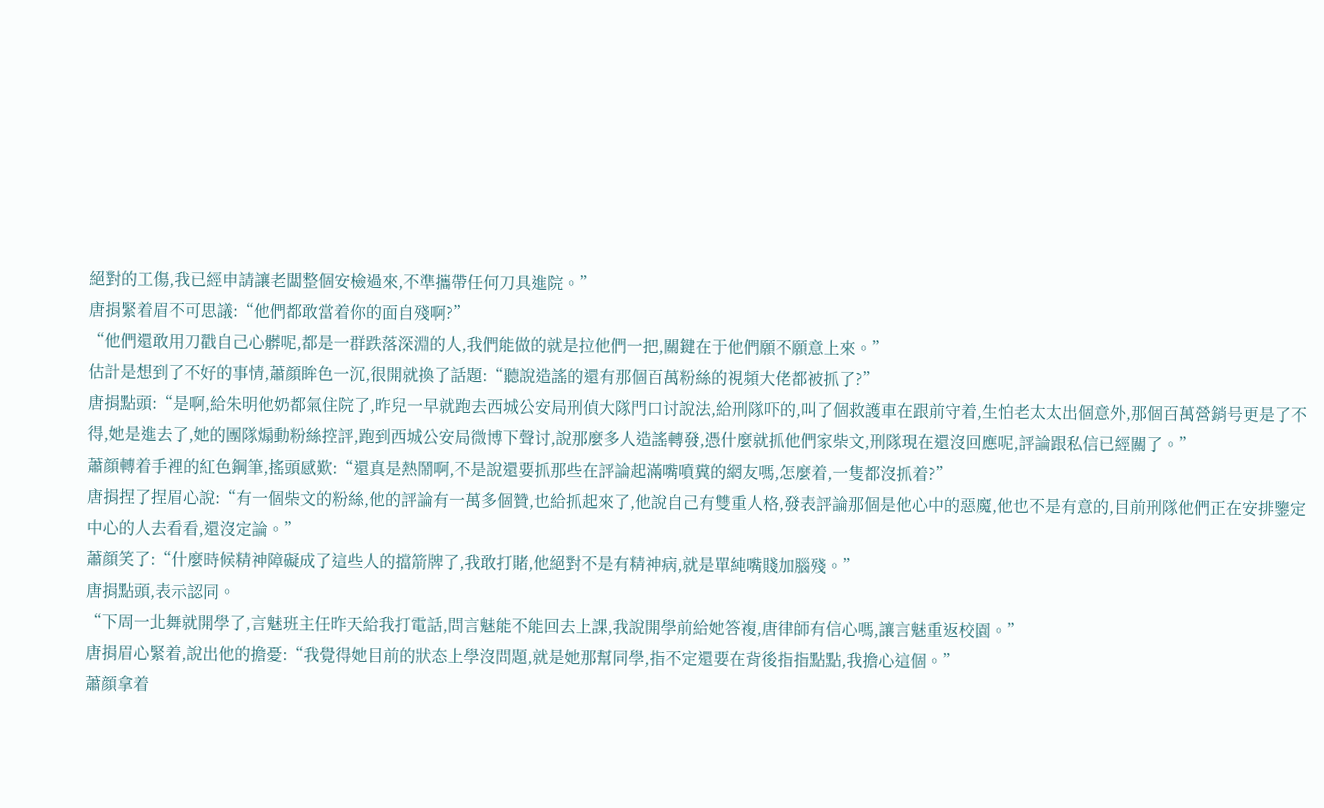絕對的工傷,我已經申請讓老闆整個安檢過來,不準攜帶任何刀具進院。”
唐捐緊着眉不可思議:“他們都敢當着你的面自殘啊?”
“他們還敢用刀戳自己心髒呢,都是一群跌落深淵的人,我們能做的就是拉他們一把,關鍵在于他們願不願意上來。”
估計是想到了不好的事情,蕭顔眸色一沉,很開就換了話題:“聽說造謠的還有那個百萬粉絲的視頻大佬都被抓了?”
唐捐點頭:“是啊,給朱明他奶都氣住院了,昨兒一早就跑去西城公安局刑偵大隊門口讨說法,給刑隊吓的,叫了個救護車在跟前守着,生怕老太太出個意外,那個百萬營銷号更是了不得,她是進去了,她的團隊煽動粉絲控評,跑到西城公安局微博下聲讨,說那麼多人造謠轉發,憑什麼就抓他們家柴文,刑隊現在還沒回應呢,評論跟私信已經關了。”
蕭顔轉着手裡的紅色鋼筆,搖頭感歎:“還真是熱鬧啊,不是說還要抓那些在評論起滿嘴噴糞的網友嗎,怎麼着,一隻都沒抓着?”
唐捐捏了捏眉心說:“有一個柴文的粉絲,他的評論有一萬多個贊,也給抓起來了,他說自己有雙重人格,發表評論那個是他心中的惡魔,他也不是有意的,目前刑隊他們正在安排鑒定中心的人去看看,還沒定論。”
蕭顔笑了:“什麼時候精神障礙成了這些人的擋箭牌了,我敢打賭,他絕對不是有精神病,就是單純嘴賤加腦殘。”
唐捐點頭,表示認同。
“下周一北舞就開學了,言魅班主任昨天給我打電話,問言魅能不能回去上課,我說開學前給她答複,唐律師有信心嗎,讓言魅重返校園。”
唐捐眉心緊着,說出他的擔憂:“我覺得她目前的狀态上學沒問題,就是她那幫同學,指不定還要在背後指指點點,我擔心這個。”
蕭顔拿着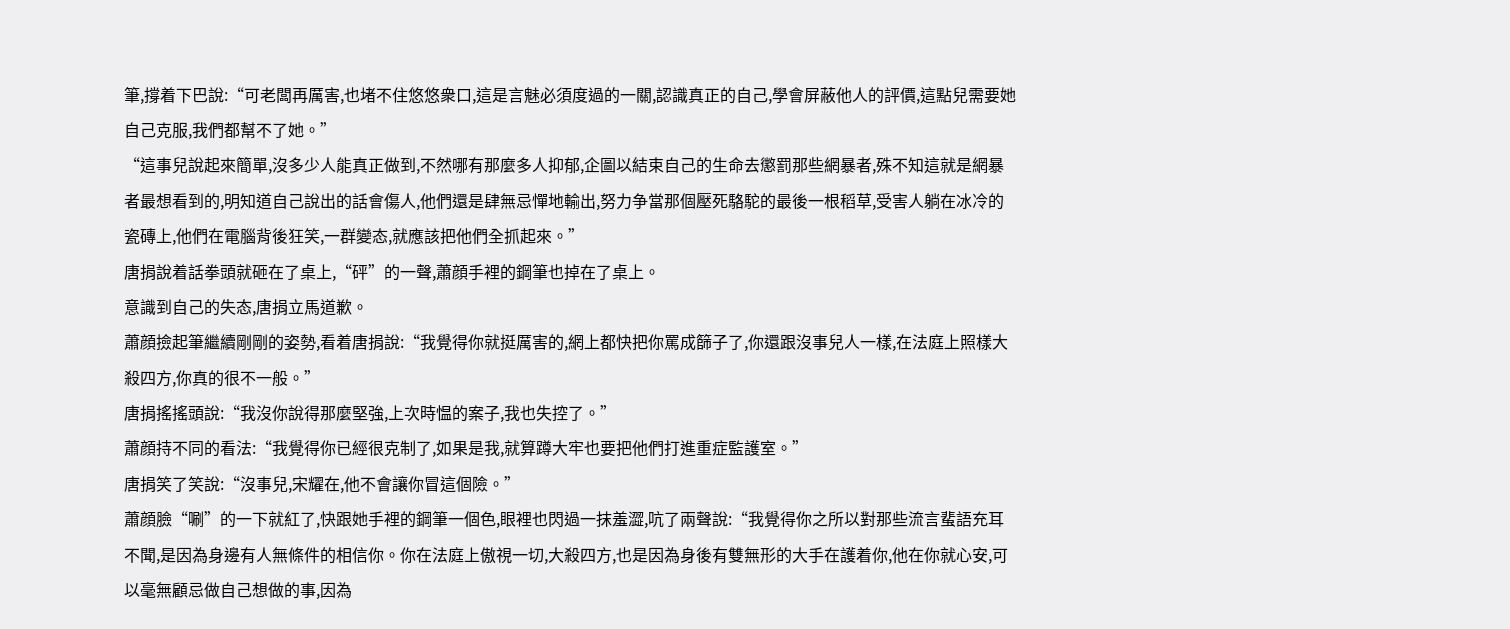筆,撐着下巴說:“可老闆再厲害,也堵不住悠悠衆口,這是言魅必須度過的一關,認識真正的自己,學會屏蔽他人的評價,這點兒需要她自己克服,我們都幫不了她。”
“這事兒說起來簡單,沒多少人能真正做到,不然哪有那麼多人抑郁,企圖以結束自己的生命去懲罰那些網暴者,殊不知這就是網暴者最想看到的,明知道自己說出的話會傷人,他們還是肆無忌憚地輸出,努力争當那個壓死駱駝的最後一根稻草,受害人躺在冰冷的瓷磚上,他們在電腦背後狂笑,一群變态,就應該把他們全抓起來。”
唐捐說着話拳頭就砸在了桌上,“砰”的一聲,蕭顔手裡的鋼筆也掉在了桌上。
意識到自己的失态,唐捐立馬道歉。
蕭顔撿起筆繼續剛剛的姿勢,看着唐捐說:“我覺得你就挺厲害的,網上都快把你罵成篩子了,你還跟沒事兒人一樣,在法庭上照樣大殺四方,你真的很不一般。”
唐捐搖搖頭說:“我沒你說得那麼堅強,上次時愠的案子,我也失控了。”
蕭顔持不同的看法:“我覺得你已經很克制了,如果是我,就算蹲大牢也要把他們打進重症監護室。”
唐捐笑了笑說:“沒事兒,宋耀在,他不會讓你冒這個險。”
蕭顔臉“唰”的一下就紅了,快跟她手裡的鋼筆一個色,眼裡也閃過一抹羞澀,吭了兩聲說:“我覺得你之所以對那些流言蜚語充耳不聞,是因為身邊有人無條件的相信你。你在法庭上傲視一切,大殺四方,也是因為身後有雙無形的大手在護着你,他在你就心安,可以毫無顧忌做自己想做的事,因為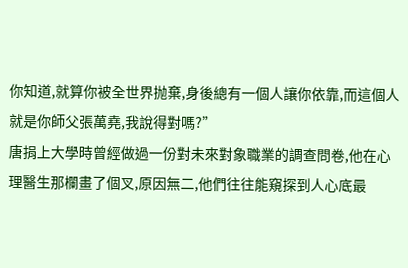你知道,就算你被全世界抛棄,身後總有一個人讓你依靠,而這個人就是你師父張萬堯,我說得對嗎?”
唐捐上大學時曾經做過一份對未來對象職業的調查問卷,他在心理醫生那欄畫了個叉,原因無二,他們往往能窺探到人心底最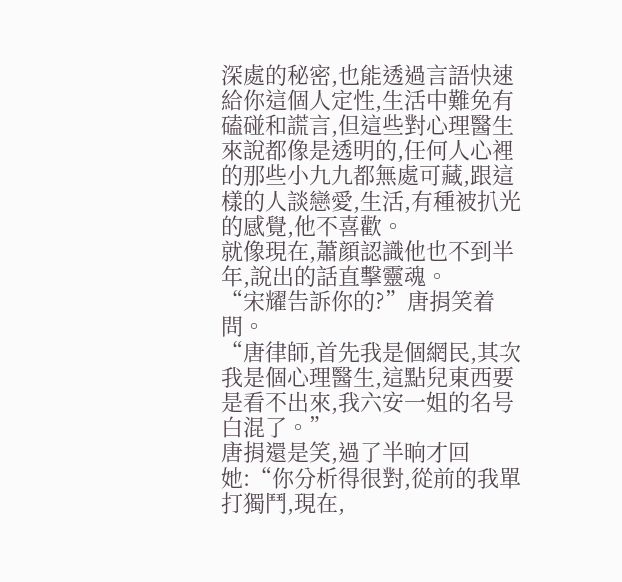深處的秘密,也能透過言語快速給你這個人定性,生活中難免有磕碰和謊言,但這些對心理醫生來說都像是透明的,任何人心裡的那些小九九都無處可藏,跟這樣的人談戀愛,生活,有種被扒光的感覺,他不喜歡。
就像現在,蕭顔認識他也不到半年,說出的話直擊靈魂。
“宋耀告訴你的?”唐捐笑着問。
“唐律師,首先我是個網民,其次我是個心理醫生,這點兒東西要是看不出來,我六安一姐的名号白混了。”
唐捐還是笑,過了半晌才回她:“你分析得很對,從前的我單打獨鬥,現在,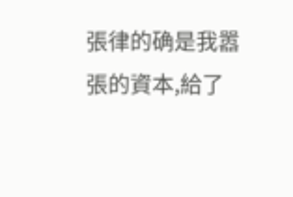張律的确是我嚣張的資本,給了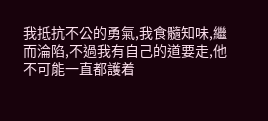我抵抗不公的勇氣,我食髓知味,繼而淪陷,不過我有自己的道要走,他不可能一直都護着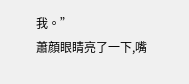我。”
蕭顔眼睛亮了一下,嘴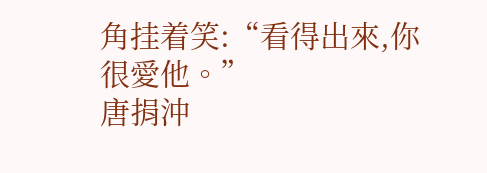角挂着笑:“看得出來,你很愛他。”
唐捐沖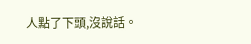人點了下頭,沒說話。